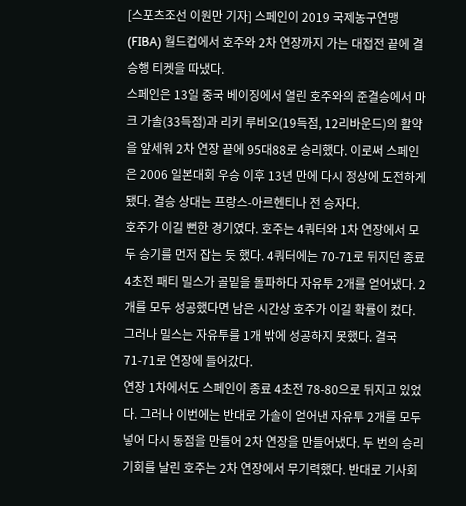[스포츠조선 이원만 기자] 스페인이 2019 국제농구연맹(FIBA) 월드컵에서 호주와 2차 연장까지 가는 대접전 끝에 결승행 티켓을 따냈다.
스페인은 13일 중국 베이징에서 열린 호주와의 준결승에서 마크 가솔(33득점)과 리키 루비오(19득점, 12리바운드)의 활약을 앞세워 2차 연장 끝에 95대88로 승리했다. 이로써 스페인은 2006 일본대회 우승 이후 13년 만에 다시 정상에 도전하게 됐다. 결승 상대는 프랑스-아르헨티나 전 승자다.
호주가 이길 뻔한 경기였다. 호주는 4쿼터와 1차 연장에서 모두 승기를 먼저 잡는 듯 했다. 4쿼터에는 70-71로 뒤지던 종료 4초전 패티 밀스가 골밑을 돌파하다 자유투 2개를 얻어냈다. 2개를 모두 성공했다면 남은 시간상 호주가 이길 확률이 컸다. 그러나 밀스는 자유투를 1개 밖에 성공하지 못했다. 결국 71-71로 연장에 들어갔다.
연장 1차에서도 스페인이 종료 4초전 78-80으로 뒤지고 있었다. 그러나 이번에는 반대로 가솔이 얻어낸 자유투 2개를 모두 넣어 다시 동점을 만들어 2차 연장을 만들어냈다. 두 번의 승리 기회를 날린 호주는 2차 연장에서 무기력했다. 반대로 기사회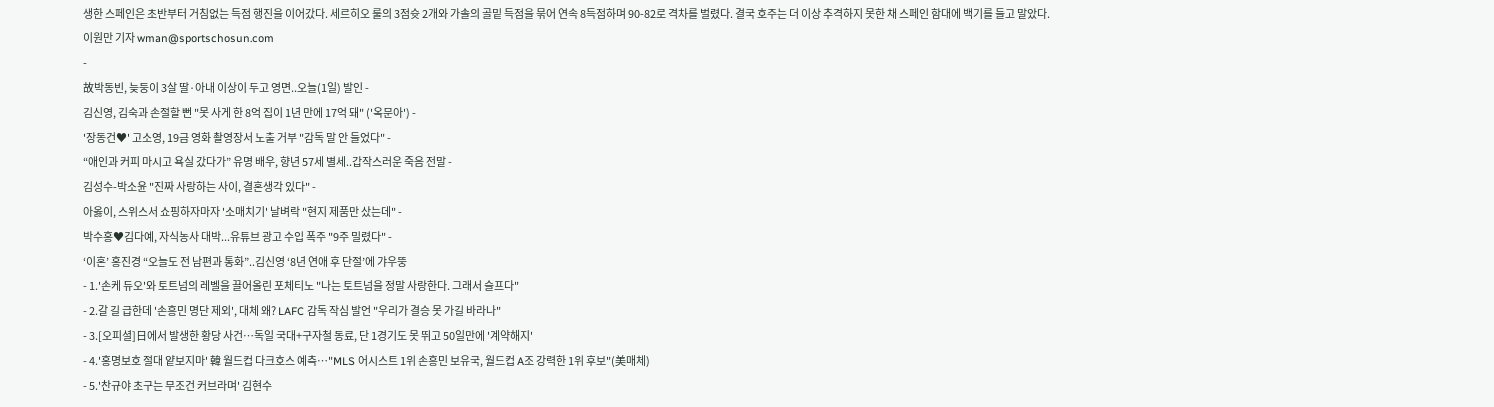생한 스페인은 초반부터 거침없는 득점 행진을 이어갔다. 세르히오 룰의 3점슛 2개와 가솔의 골밑 득점을 묶어 연속 8득점하며 90-82로 격차를 벌렸다. 결국 호주는 더 이상 추격하지 못한 채 스페인 함대에 백기를 들고 말았다.
이원만 기자 wman@sportschosun.com
-
故박동빈, 늦둥이 3살 딸·아내 이상이 두고 영면..오늘(1일) 발인 -
김신영, 김숙과 손절할 뻔 "못 사게 한 8억 집이 1년 만에 17억 돼" ('옥문아') -
'장동건♥' 고소영, 19금 영화 촬영장서 노출 거부 "감독 말 안 들었다" -
“애인과 커피 마시고 욕실 갔다가” 유명 배우, 향년 57세 별세..갑작스러운 죽음 전말 -
김성수-박소윤 "진짜 사랑하는 사이, 결혼생각 있다" -
아옳이, 스위스서 쇼핑하자마자 '소매치기' 날벼락 "현지 제품만 샀는데" -
박수홍♥김다예, 자식농사 대박...유튜브 광고 수입 폭주 "9주 밀렸다" -
‘이혼’ 홍진경 “오늘도 전 남편과 통화”..김신영 ‘8년 연애 후 단절’에 갸우뚱
- 1.'손케 듀오'와 토트넘의 레벨을 끌어올린 포체티노 "나는 토트넘을 정말 사랑한다. 그래서 슬프다"
- 2.갈 길 급한데 '손흥민 명단 제외', 대체 왜? LAFC 감독 작심 발언 "우리가 결승 못 가길 바라나"
- 3.[오피셜]日에서 발생한 황당 사건…독일 국대+구자철 동료, 단 1경기도 못 뛰고 50일만에 '계약해지'
- 4.'홍명보호 절대 얕보지마' 韓 월드컵 다크호스 예측…"MLS 어시스트 1위 손흥민 보유국, 월드컵 A조 강력한 1위 후보"(美매체)
- 5.'찬규야 초구는 무조건 커브라며' 김현수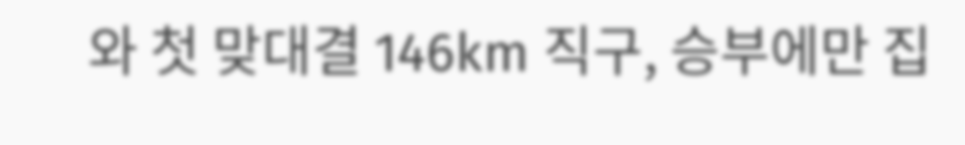와 첫 맞대결 146km 직구, 승부에만 집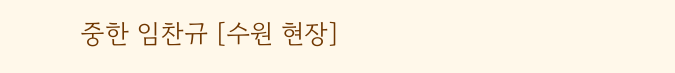중한 임찬규 [수원 현장]